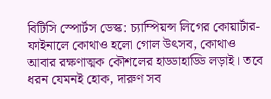বিটিসি স্পোর্টস ডেস্ক: চ্যাম্পিয়ন্স লিগের কোয়ার্টার-ফাইনালে কোথাও হলো গোল উৎসব, কোথাও আবার রক্ষণাত্মক কৌশলের হাড্ডাহাড্ডি লড়াই। তবে ধরন যেমনই হোক, দারুণ সব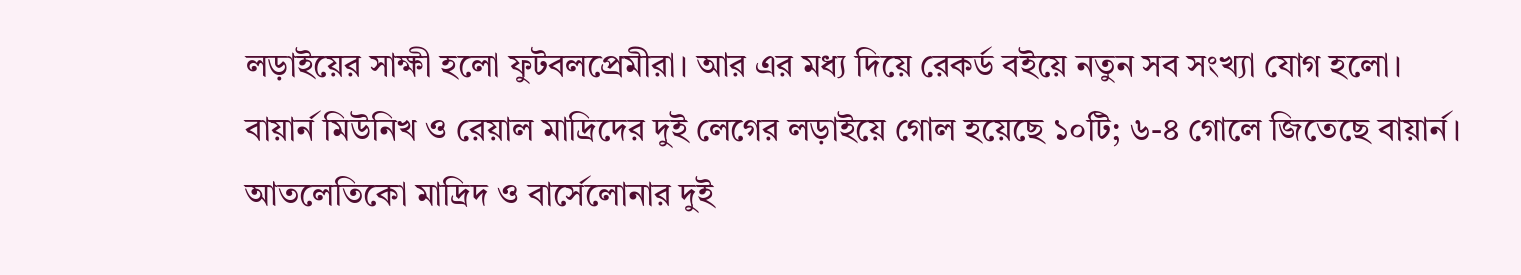লড়াইয়ের সাক্ষী হলো ফুটবলপ্রেমীরা। আর এর মধ্য দিয়ে রেকর্ড বইয়ে নতুন সব সংখ্যা যোগ হলো।
বায়ার্ন মিউনিখ ও রেয়াল মাদ্রিদের দুই লেগের লড়াইয়ে গোল হয়েছে ১০টি; ৬-৪ গোলে জিতেছে বায়ার্ন।
আতলেতিকো মাদ্রিদ ও বার্সেলোনার দুই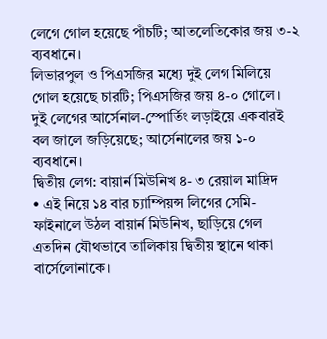লেগে গোল হয়েছে পাঁচটি; আতলেতিকোর জয় ৩-২ ব্যবধানে।
লিভারপুল ও পিএসজির মধ্যে দুই লেগ মিলিয়ে গোল হয়েছে চারটি; পিএসজির জয় ৪-০ গোলে।
দুই লেগের আর্সেনাল-স্পোর্তিং লড়াইয়ে একবারই বল জালে জড়িয়েছে; আর্সেনালের জয় ১-০ ব্যবধানে।
দ্বিতীয় লেগ: বায়ার্ন মিউনিখ ৪- ৩ রেয়াল মাদ্রিদ
• এই নিয়ে ১৪ বার চ্যাম্পিয়ন্স লিগের সেমি-ফাইনালে উঠল বায়ার্ন মিউনিখ, ছাড়িয়ে গেল এতদিন যৌথভাবে তালিকায় দ্বিতীয় স্থানে থাকা বার্সেলোনাকে।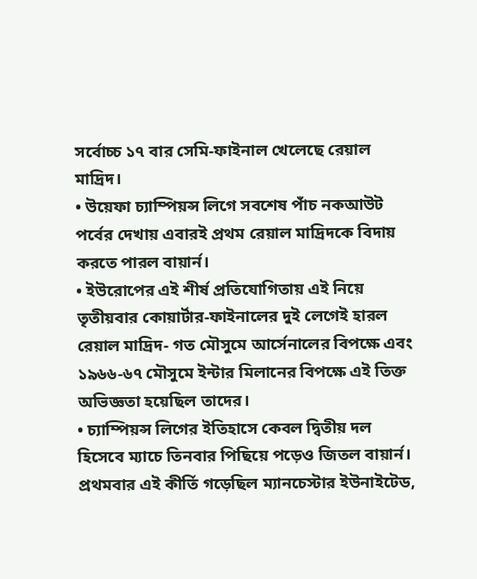সর্বোচ্চ ১৭ বার সেমি-ফাইনাল খেলেছে রেয়াল মাদ্রিদ।
• উয়েফা চ্যাম্পিয়ন্স লিগে সবশেষ পাঁচ নকআউট পর্বের দেখায় এবারই প্রথম রেয়াল মাদ্রিদকে বিদায় করতে পারল বায়ার্ন।
• ইউরোপের এই শীর্ষ প্রতিযোগিতায় এই নিয়ে তৃতীয়বার কোয়ার্টার-ফাইনালের দুই লেগেই হারল রেয়াল মাদ্রিদ- গত মৌসুমে আর্সেনালের বিপক্ষে এবং ১৯৬৬-৬৭ মৌসুমে ইন্টার মিলানের বিপক্ষে এই তিক্ত অভিজ্ঞতা হয়েছিল তাদের।
• চ্যাম্পিয়ন্স লিগের ইতিহাসে কেবল দ্বিতীয় দল হিসেবে ম্যাচে তিনবার পিছিয়ে পড়েও জিতল বায়ার্ন। প্রথমবার এই কীর্তি গড়েছিল ম্যানচেস্টার ইউনাইটেড,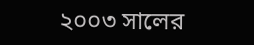২০০৩ সালের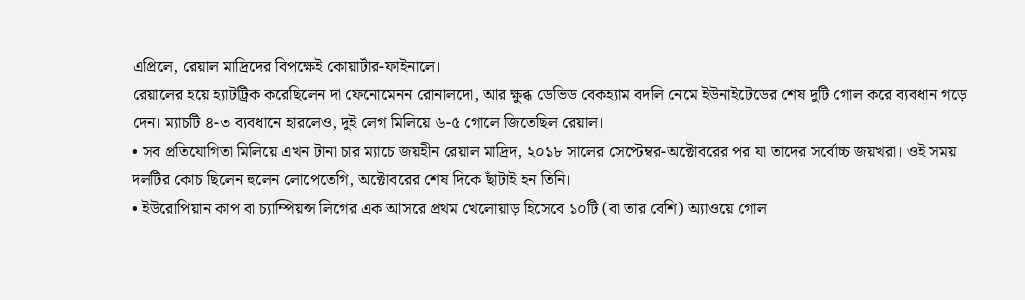এপ্রিলে, রেয়াল মাদ্রিদের বিপক্ষেই কোয়ার্টার-ফাইনালে।
রেয়ালের হয়ে হ্যাটট্রিক করেছিলেন দা ফেনোমেনন রোনালদো, আর ক্ষুব্ধ ডেভিড বেকহ্যাম বদলি নেমে ইউনাইটেডের শেষ দুটি গোল করে ব্যবধান গড়ে দেন। ম্যাচটি ৪-৩ ব্যবধানে হারলেও, দুই লেগ মিলিয়ে ৬-৫ গোলে জিতেছিল রেয়াল।
• সব প্রতিযোগিতা মিলিয়ে এখন টানা চার ম্যাচে জয়হীন রেয়াল মাদ্রিদ, ২০১৮ সালের সেপ্টেম্বর-অক্টোবরের পর যা তাদের সর্বোচ্চ জয়খরা। ওই সময় দলটির কোচ ছিলেন হুলেন লোপেতেগি, অক্টোবরের শেষ দিকে ছাঁটাই হন তিনি।
• ইউরোপিয়ান কাপ বা চ্যাম্পিয়ন্স লিগের এক আসরে প্রথম খেলোয়াড় হিসেবে ১০টি (বা তার বেশি) অ্যাওয়ে গোল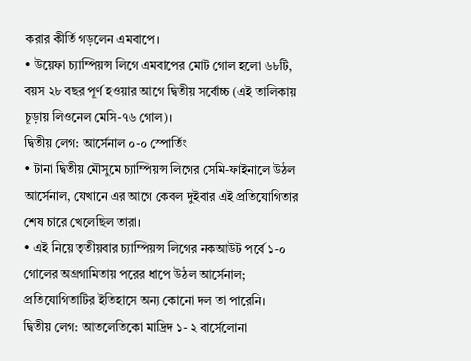করার কীর্তি গড়লেন এমবাপে।
• উয়েফা চ্যাম্পিয়ন্স লিগে এমবাপের মোট গোল হলো ৬৮টি, বয়স ২৮ বছর পূর্ণ হওয়ার আগে দ্বিতীয় সর্বোচ্চ (এই তালিকায় চূড়ায় লিওনেল মেসি-৭৬ গোল)।
দ্বিতীয় লেগ: আর্সেনাল ০-০ স্পোর্তিং
• টানা দ্বিতীয় মৌসুমে চ্যাম্পিয়ন্স লিগের সেমি-ফাইনালে উঠল আর্সেনাল, যেখানে এর আগে কেবল দুইবার এই প্রতিযোগিতার শেষ চারে খেলেছিল তারা।
• এই নিয়ে তৃতীয়বার চ্যাম্পিয়ন্স লিগের নকআউট পর্বে ১-০ গোলের অগ্রগামিতায় পরের ধাপে উঠল আর্সেনাল; প্রতিযোগিতাটির ইতিহাসে অন্য কোনো দল তা পারেনি।
দ্বিতীয় লেগ: আতলেতিকো মাদ্রিদ ১- ২ বার্সেলোনা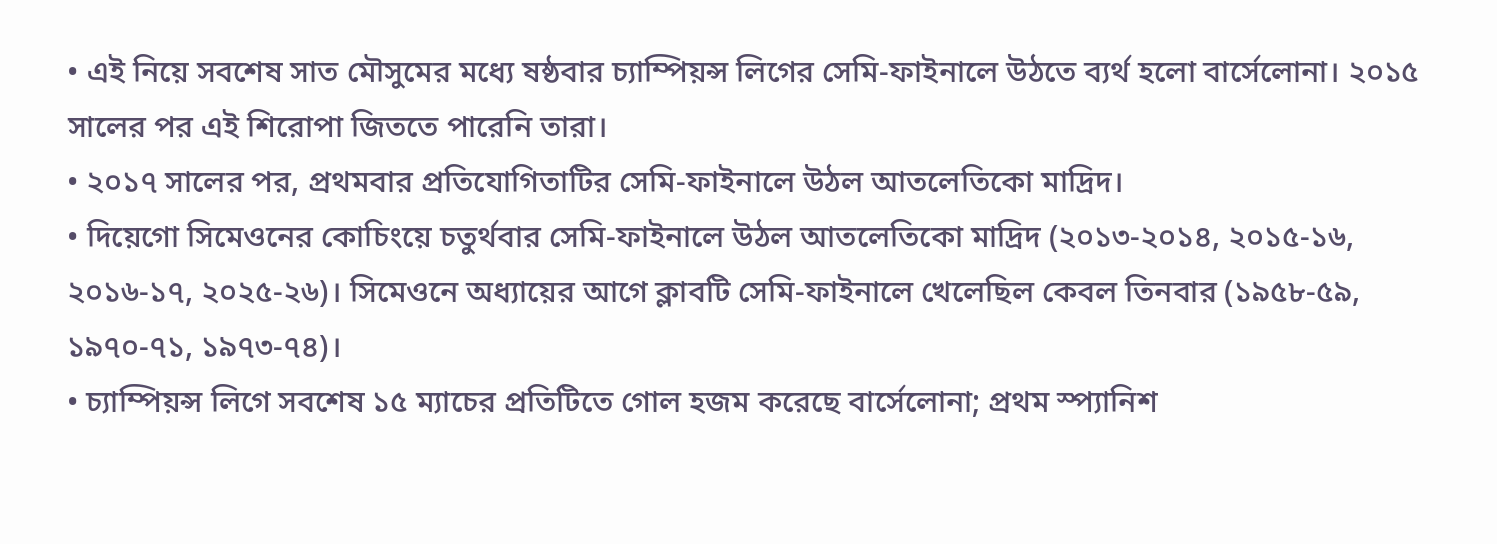• এই নিয়ে সবশেষ সাত মৌসুমের মধ্যে ষষ্ঠবার চ্যাম্পিয়ন্স লিগের সেমি-ফাইনালে উঠতে ব্যর্থ হলো বার্সেলোনা। ২০১৫ সালের পর এই শিরোপা জিততে পারেনি তারা।
• ২০১৭ সালের পর, প্রথমবার প্রতিযোগিতাটির সেমি-ফাইনালে উঠল আতলেতিকো মাদ্রিদ।
• দিয়েগো সিমেওনের কোচিংয়ে চতুর্থবার সেমি-ফাইনালে উঠল আতলেতিকো মাদ্রিদ (২০১৩-২০১৪, ২০১৫-১৬, ২০১৬-১৭, ২০২৫-২৬)। সিমেওনে অধ্যায়ের আগে ক্লাবটি সেমি-ফাইনালে খেলেছিল কেবল তিনবার (১৯৫৮-৫৯, ১৯৭০-৭১, ১৯৭৩-৭৪)।
• চ্যাম্পিয়ন্স লিগে সবশেষ ১৫ ম্যাচের প্রতিটিতে গোল হজম করেছে বার্সেলোনা; প্রথম স্প্যানিশ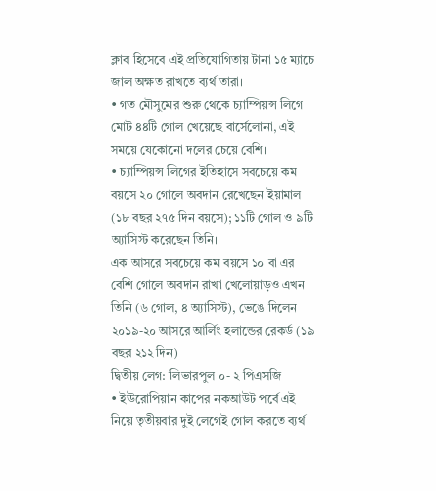ক্লাব হিসেবে এই প্রতিযোগিতায় টানা ১৫ ম্যাচে জাল অক্ষত রাখতে ব্যর্থ তারা।
• গত মৌসুমের শুরু থেকে চ্যাম্পিয়ন্স লিগে মোট ৪৪টি গোল খেয়েছে বার্সেলোনা, এই সময়ে যেকোনো দলের চেয়ে বেশি।
• চ্যাম্পিয়ন্স লিগের ইতিহাসে সবচেয়ে কম বয়সে ২০ গোলে অবদান রেখেছেন ইয়ামাল (১৮ বছর ২৭৫ দিন বয়সে); ১১টি গোল ও ৯টি অ্যাসিস্ট করেছেন তিনি।
এক আসরে সবচেয়ে কম বয়সে ১০ বা এর বেশি গোলে অবদান রাখা খেলোয়াড়ও এখন তিনি (৬ গোল, ৪ অ্যাসিস্ট), ভেঙে দিলেন ২০১৯-২০ আসরে আর্লিং হলান্ডের রেকর্ড (১৯ বছর ২১২ দিন)
দ্বিতীয় লেগ: লিভারপুল ০- ২ পিএসজি
• ইউরোপিয়ান কাপের নকআউট পর্বে এই নিয়ে তৃতীয়বার দুই লেগেই গোল করতে ব্যর্থ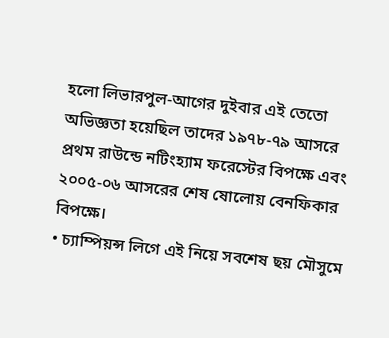হলো লিভারপুল-আগের দুইবার এই তেতো অভিজ্ঞতা হয়েছিল তাদের ১৯৭৮-৭৯ আসরে প্রথম রাউন্ডে নটিংহ্যাম ফরেস্টের বিপক্ষে এবং ২০০৫-০৬ আসরের শেষ ষোলোয় বেনফিকার বিপক্ষে।
• চ্যাম্পিয়ন্স লিগে এই নিয়ে সবশেষ ছয় মৌসুমে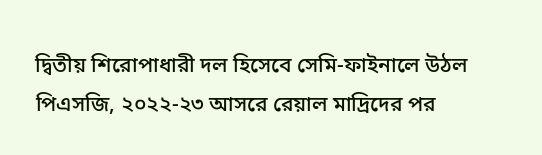দ্বিতীয় শিরোপাধারী দল হিসেবে সেমি-ফাইনালে উঠল পিএসজি, ২০২২-২৩ আসরে রেয়াল মাদ্রিদের পর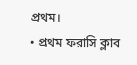প্রথম।
• প্রথম ফরাসি ক্লাব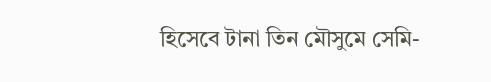হিসেবে টানা তিন মৌসুমে সেমি-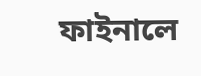ফাইনালে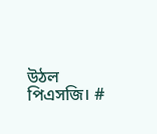উঠল পিএসজি। #